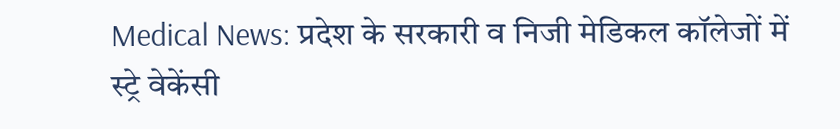Medical News: प्रदेश के सरकारी व निजी मेडिकल कॉलेजों में स्ट्रे वेकेंसी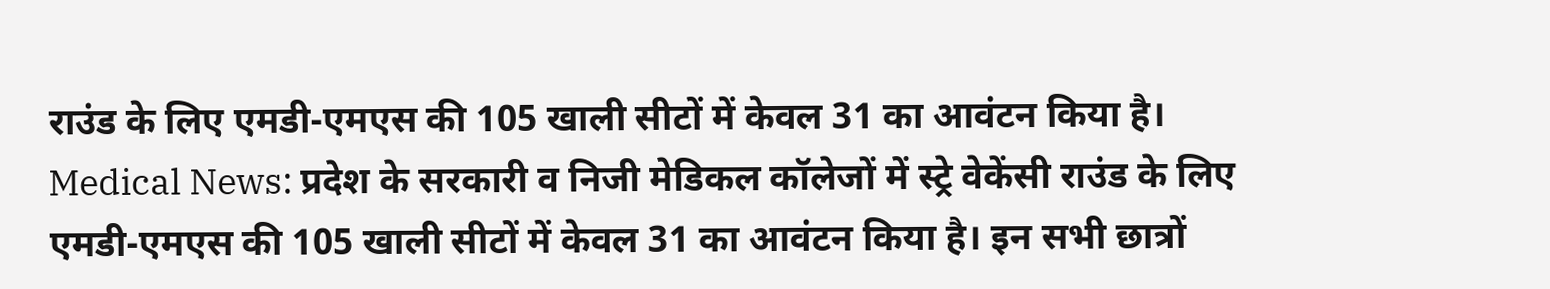राउंड के लिए एमडी-एमएस की 105 खाली सीटों में केवल 31 का आवंटन किया है।
Medical News: प्रदेश के सरकारी व निजी मेडिकल कॉलेजों में स्ट्रे वेकेंसी राउंड के लिए एमडी-एमएस की 105 खाली सीटों में केवल 31 का आवंटन किया है। इन सभी छात्रों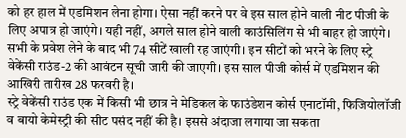को हर हाल में एडमिशन लेना होगा। ऐसा नहीं करने पर वे इस साल होने वाली नीट पीजी के लिए अपात्र हो जाएंगे। यही नहीं, अगले साल होने वाली काउंसिलिंग से भी बाहर हो जाएंगे। सभी के प्रवेश लेने के बाद भी 74 सीटें खाली रह जाएंगी। इन सीटों को भरने के लिए स्ट्रे वेकेंसी राउंड-2 की आवंटन सूची जारी की जाएगी। इस साल पीजी कोर्स में एडमिशन की आखिरी तारीख 28 फरवरी है।
स्ट्रे वेकेंसी राउंड एक में किसी भी छात्र ने मेडिकल के फाउंडेशन कोर्स एनाटॉमी, फिजियोलॉजी व बायो केमेस्ट्री की सीट पसंद नहीं की है। इससे अंदाजा लगाया जा सकता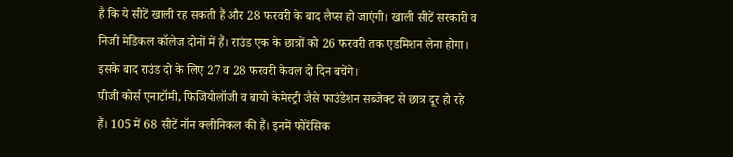है कि ये सीटें खाली रह सकती हैं और 28 फरवरी के बाद लैप्स हो जाएंगी। खाली सीटें सरकारी व निजी मेडिकल कॉलेज दोनों में हैं। राउंड एक के छात्रों को 26 फरवरी तक एडमिशन लेना होगा। इसके बाद राउंड दो के लिए 27 व 28 फरवरी केवल दो दिन बचेंगे।
पीजी कोर्स एनाटॉमी, फिजियोलॉजी व बायो केमेस्ट्री जैसे फाउंडेशन सब्जेक्ट से छात्र दूर हो रहे हैं। 105 में 68 सीटें नॉन क्लीनिकल की हैं। इनमें फोरेंसिक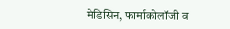मेडिसिन, फार्माकोलॉजी व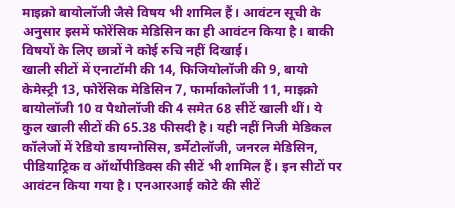माइक्रो बायोलॉजी जैसे विषय भी शामिल हैं। आवंटन सूची के अनुसार इसमें फोरेंसिक मेडिसिन का ही आवंटन किया है। बाकी विषयों के लिए छात्रों ने कोई रुचि नहीं दिखाई।
खाली सीटों में एनाटॉमी की 14, फिजियोलॉजी की 9, बायो केमेस्ट्री 13, फोरेंसिक मेडिसिन 7, फार्माकोलॉजी 11, माइक्रो बायोलॉजी 10 व पैथोलॉजी की 4 समेत 68 सीटें खाली थीं। ये कुल खाली सीटों की 65.38 फीसदी है। यही नहीं निजी मेडिकल कॉलेजों में रेडियो डायग्नोसिस, डर्मेटोलॉजी, जनरल मेडिसिन, पीडियाट्रिक व ऑर्थोपीडिक्स की सीटें भी शामिल हैं। इन सीटों पर आवंटन किया गया है। एनआरआई कोटे की सीटें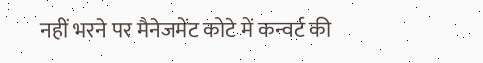नहीं भरने पर मैनेजमेंट कोटे में कन्वर्ट की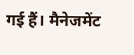गई हैं। मैनेजमेंट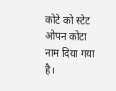कोटे को स्टेट ओपन कोटा नाम दिया गया है।